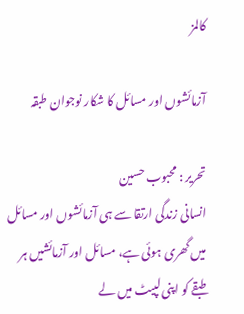کالمز

آزمائشوں اور مسائل کا شکار نوجوان طبقہ

تحریر : محبوب حسین
انسانی زندگی ارتقا سے ہی آزمائشوں اور مسائل میں گھری ہوئی ہے، مسائل اور آزمائشیں ہر طبقے کو اپنی لپیٹ میں لے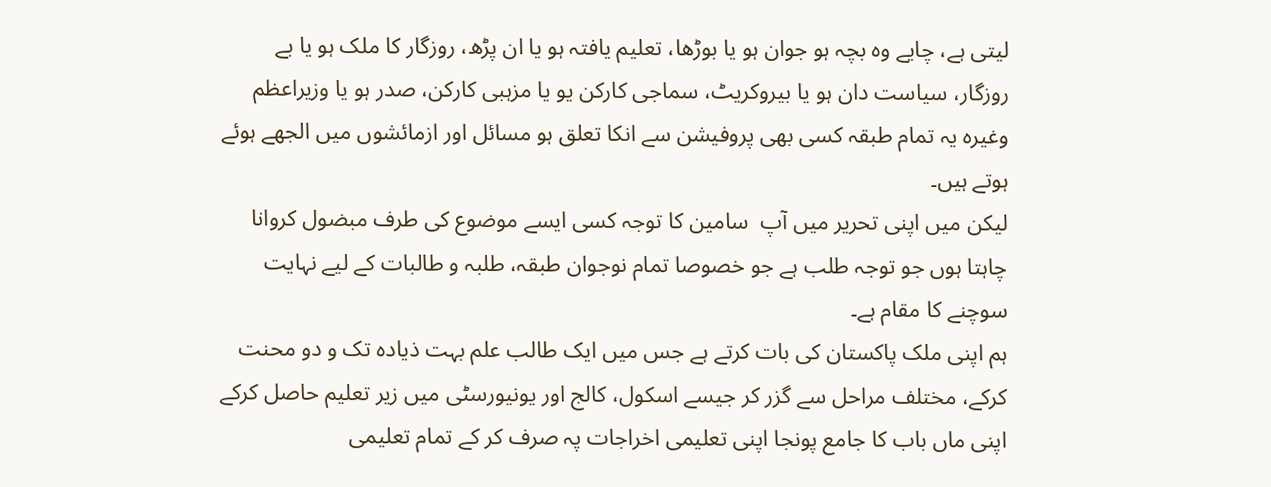لیتی ہے، چایے وہ بچہ ہو جوان ہو یا بوڑھا، تعلیم یافتہ ہو یا ان پڑھ، روزگار کا ملک ہو یا بے روزگار، سیاست دان ہو یا بیروکریٹ، سماجی کارکن یو یا مزہبی کارکن، صدر ہو یا وزیراعظم وغیرہ یہ تمام طبقہ کسی بھی پروفیشن سے انکا تعلق ہو مسائل اور ازمائشوں میں الجھے ہوئے ہوتے ہیں۔
لیکن میں اپنی تحریر میں آپ  سامین کا توجہ کسی ایسے موضوع کی طرف مبضول کروانا چاہتا ہوں جو توجہ طلب ہے جو خصوصا تمام نوجوان طبقہ، طلبہ و طالبات کے لیے نہایت سوچنے کا مقام ہے۔
ہم اپنی ملک پاکستان کی بات کرتے ہے جس میں ایک طالب علم بہت ذیادہ تک و دو محنت کرکے، مختلف مراحل سے گزر کر جیسے اسکول، کالج اور یونیورسٹی میں زیر تعلیم حاصل کرکے اپنی ماں باب کا جامع پونجا اپنی تعلیمی اخراجات پہ صرف کر کے تمام تعلیمی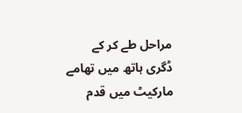مراحل طے کر کے ڈگری ہاتھ میں تھامے مارکیٹ میں قدم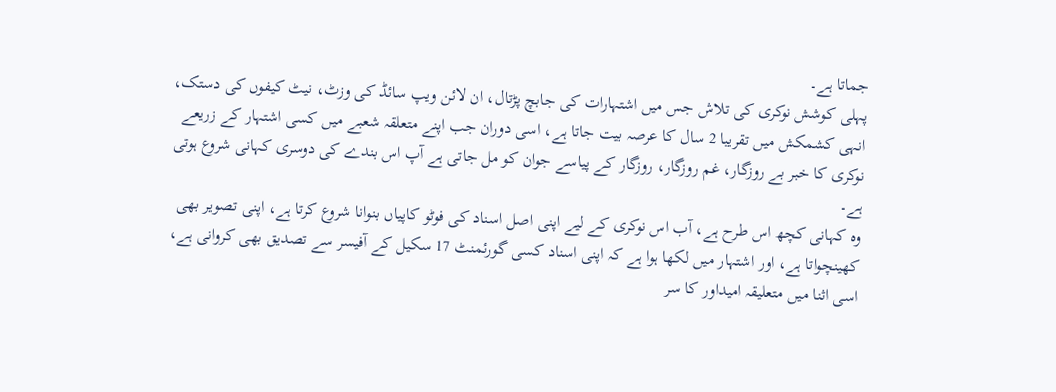جماتا ہے۔
پہلی کوشش نوکری کی تلاش جس میں اشتہارات کی جابچ پڑتال، ان لائن ویپ سائڈ کی وزٹ، نیٹ کیفوں کی دستک، انہی کشمکش میں تقریبا 2 سال کا عرصہ بیت جاتا ہے، اسی دوران جب اپنے متعلقہ شعبے میں کسی اشتہار کے زریعے نوکری کا خبر بے روزگار، غم روزگار، روزگار کے پیاسے جوان کو مل جاتی ہے آپ اس بندے کی دوسری کہانی شروع ہوتی ہے۔
وہ کہانی کچھ اس طرح ہے، آب اس نوکری کے لیے اپنی اصل اسناد کی فوٹو کاپیاں بنوانا شروع کرتا ہے، اپنی تصویر بھی کھینچواتا ہے، اور اشتہار میں لکھا ہوا ہے کہ اپنی اسناد کسی گورئمنٹ 17 سکیل کے آفیسر سے تصدیق بھی کروانی ہے، اسی اثنا میں متعلیقہ امیداور کا سر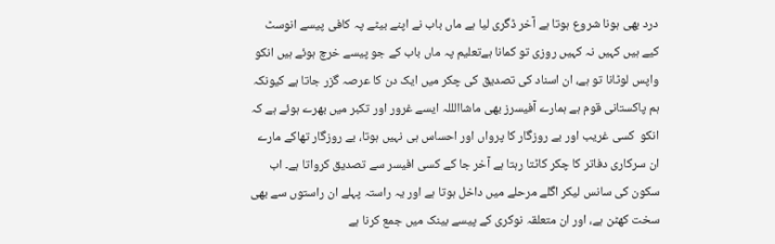درد بھی ہونا شروع ہوتا ہے آخر ڈگری لیا ہے ماں باب نے اپنے بیٹے پہ کافی پیسے انوسٹ کیے ہیں کہیں نہ کہیں روزی تو کمانا ہےتعلیم پہ ماں باب کے جو پیسے خرچ ہوئے ہیں انکو واپس لوٹانا تو ہے، ان اسناد کی تصدیق کی چکر میں ایک دن کا عرصہ گزر جاتا ہے کیونکہ ہم پاکستانی قوم ہے ہمارے آفیسرز بھی ماشاالللہ ایسے غرور اور تکبر میں بھرے ہوئے ہے کہ انکو  کسی غریب اور بے روزگار کا پرواں اور احساس ہی نہیں ہوتا، بے روزگار تھاکے مارے ان سرکاری دفاتر کا چکر کاٹتا رہتا ہے آخر جا کے کسی افیسر سے تصدیق کرواتا ہے۔ اب سکون کی سانس لیکر اگلے مرحلے میں داخل ہوتا ہے اور یہ راستہ پہلے ان راستوں سے بھی سخت کھٹن ہے، اور ان متعلقہ نوکری کے پیسے بینک میں جمع کرنا ہے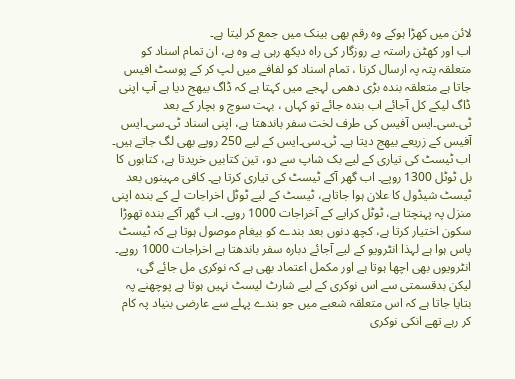لائن میں کھڑا ہوکے وہ رقم بھی بینک میں جمع کر لیتا ہے۔
اب اور کھٹن راستہ بے روزگار کی راہ دیکھ رہی ہے وہ ہے، ان تمام اسناد کو متعلقہ پتہ پہ ارسال کرنا ، تمام اسناد کو لفافے میں لپ کر کے پوسٹ افیس جاتا ہے متعلقہ بندہ بڑی دھمی لہجے میں کہتا ہے کہ ڈاگ بیھج دیا ہے آپ اپنی ڈاگ لیکے کل آجائے اب بندہ جائے تو کہاں ، بہت سوچ و بچار کے بعد ٹی۔سی۔ایس آفیس کی طرف لخت سفر باندھتا ہے، اپنی اسناد ٹی۔سی۔ایس آفیس کے زریعے بیھج دیتا ہے۔ ٹی۔سی۔ایس کے لیے 250 روپے بھی لگ جاتے ہیں۔ اب ٹیسٹ کی تیاری کے لیے بک شاپ سے دو، تین کتابیں خریدتا ہے، کتابوں کا بل ٹوٹل 1300 روپے۔ اب گھر آکے ٹیسٹ کی تیاری کرتا ہے۔ کافی مہینوں بعد ٹیسٹ شیڈول کا علان ہوا جاتاہے، ٹیسٹ کے لیے ٹوٹل اخراجات لے کے بندہ اپنی منزل پہ پہنچتا ہے، ٹوٹل کرایے کے آخراجات 1000 روپے۔ اب گھر آکے بندہ تھوڑا سکون اختیار کرتا ہے، کچھ دنوں بعد بندے کو بیغام موصول ہوتا ہے کہ ٹیسٹ پاس ہوا ہے لہذا انٹرویو کے لیے آجائے دبارہ سفر باندھتا ہے اخراجات 1000 روپے۔ انٹرویوں بھی اچھا ہوتا ہے اور مکمل اعتماد بھی ہے کہ نوکری مل جائے گی، لیکن بدقسمتی سے اس نوکری کے لیے شارٹ لیسٹ نہیں ہوتا ہے پوچھنے پہ بتایا جاتا ہے کہ اس متعلقہ شعبے میں جو بندے پہلے سے عارضی بنیاد پہ کام کر رہے تھے انکی نوکری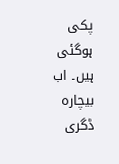پکی ہوگئی ہیں۔ اب بیچارہ ڈگری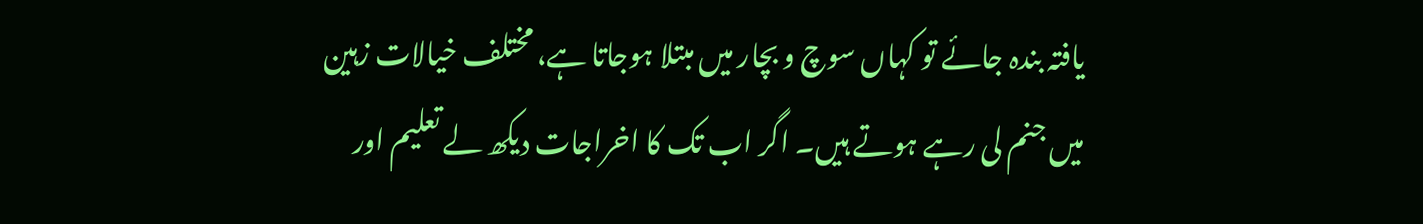یافتہ بندہ جائے تو کہاں سوچ و بچار میں مبتلا ہوجاتا ہے، مختلف خیالات زہین میں جنم لی رہے ہوتے ہیں۔ اگر اب تک کا اخراجات دیکھ لے تعلیم اور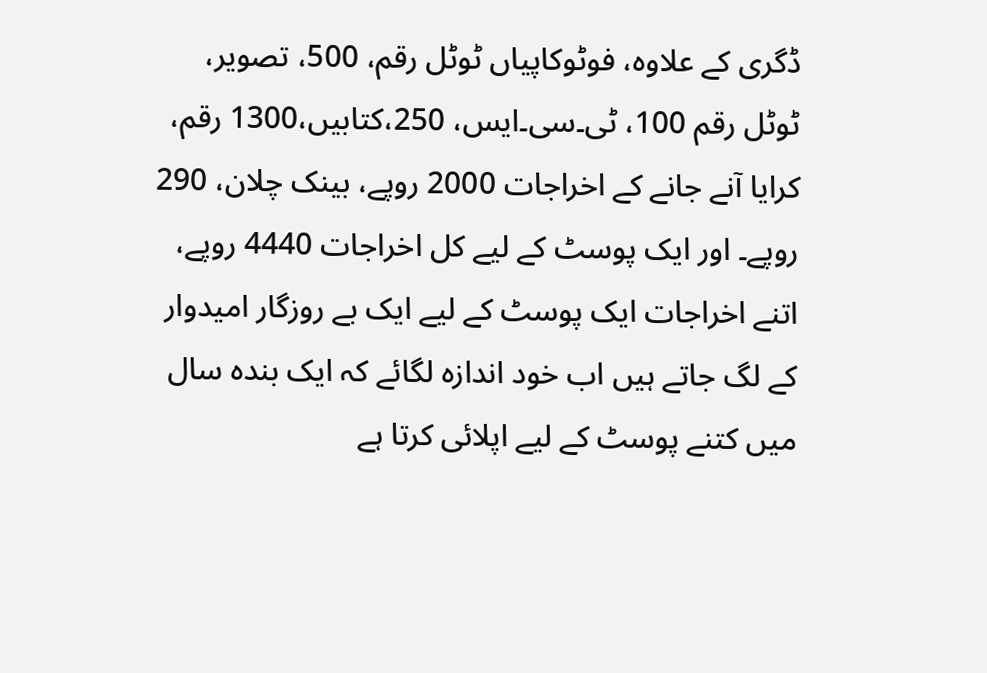ڈگری کے علاوہ، فوٹوکاپیاں ٹوٹل رقم، 500، تصویر، ٹوٹل رقم 100، ٹی۔سی۔ایس، 250،کتابیں،1300 رقم، کرایا آنے جانے کے اخراجات 2000 روپے، بینک چلان، 290 روپے۔ اور ایک پوسٹ کے لیے کل اخراجات 4440 روپے، اتنے اخراجات ایک پوسٹ کے لیے ایک بے روزگار امیدوار کے لگ جاتے ہیں اب خود اندازہ لگائے کہ ایک بندہ سال میں کتنے پوسٹ کے لیے اپلائی کرتا ہے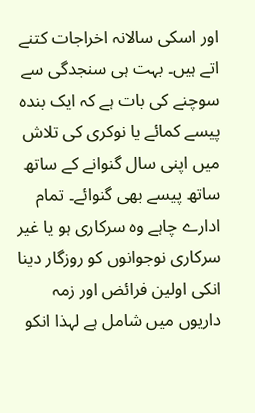اور اسکی سالانہ اخراجات کتنے اتے ہیں۔ بہت ہی سنجدگی سے سوچنے کی بات ہے کہ ایک بندہ پیسے کمائے یا نوکری کی تلاش میں اپنی سال گنوانے کے ساتھ ساتھ پیسے بھی گنوائے۔ تمام ادارے چاہے وہ سرکاری ہو یا غیر سرکاری نوجوانوں کو روزگار دینا انکی اولین فرائض اور زمہ داریوں میں شامل ہے لہذا انکو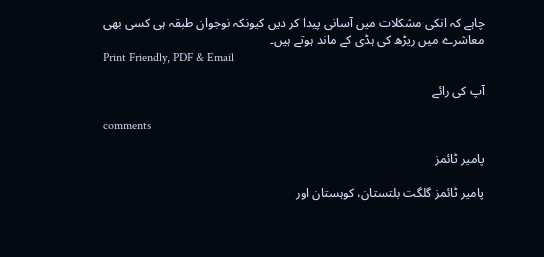چاہے کہ انکی مشکلات میں آسانی پیدا کر دیں کیونکہ نوجوان طبقہ ہی کسی بھی معاشرے میں ریڑھ کی ہڈی کے ماند ہوتے ہیں۔
Print Friendly, PDF & Email

آپ کی رائے

comments

پامیر ٹائمز

پامیر ٹائمز گلگت بلتستان، کوہستان اور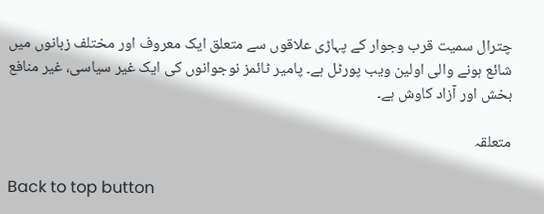چترال سمیت قرب وجوار کے پہاڑی علاقوں سے متعلق ایک معروف اور مختلف زبانوں میں شائع ہونے والی اولین ویب پورٹل ہے۔ پامیر ٹائمز نوجوانوں کی ایک غیر سیاسی، غیر منافع بخش اور آزاد کاوش ہے۔

متعلقہ

Back to top button